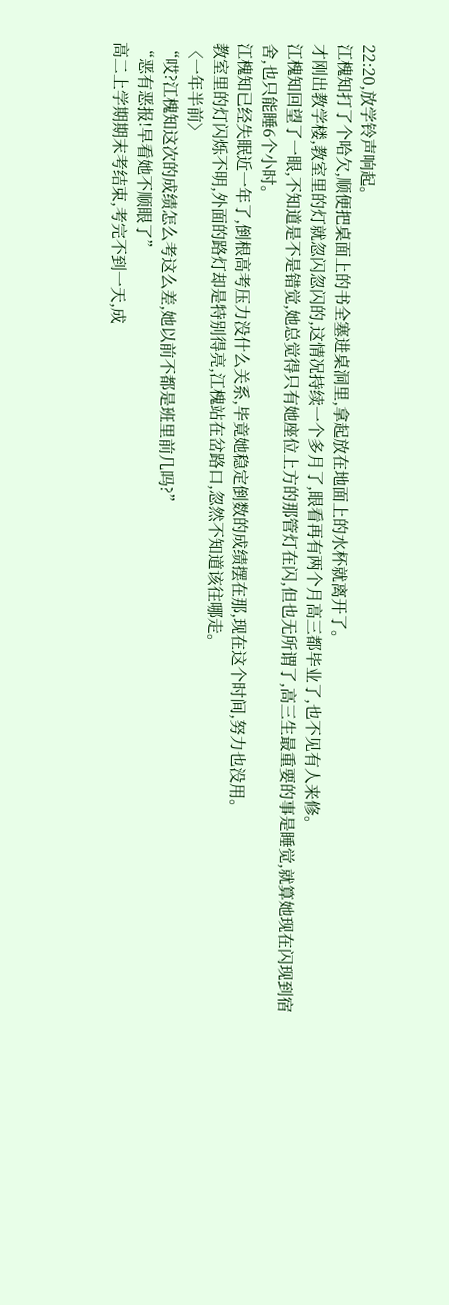22:20,放学铃声响起。
江槐知打了个哈欠,顺便把桌面上的书全塞进桌洞里,拿起放在地面上的水杯就离开了。
才刚出教学楼,教室里的灯就忽闪忽闪的,这情况持续一个多月了,眼看再有两个月高三都毕业了,也不见有人来修。
江槐知回望了一眼,不知道是不是错觉,她总觉得只有她座位上方的那管灯在闪,但也无所谓了,高三生最重要的事是睡觉,就算她现在闪现到宿舍,也只能睡6个小时。
江槐知已经失眠近一年了,倒根高考压力没什么关系,毕竟她稳定倒数的成绩摆在那,现在这个时间,努力也没用。
教室里的灯闪烁不明,外面的路灯却是特别得亮,江槐站在岔路口,忽然不知道该往哪走。
〈一年半前〉
“哎?江槐知这次的成绩怎么考这么差,她以前不都是班里前几吗?”
“恶有恶报!早看她不顺眼了”
高二上学期期末考结束,考完不到一天,成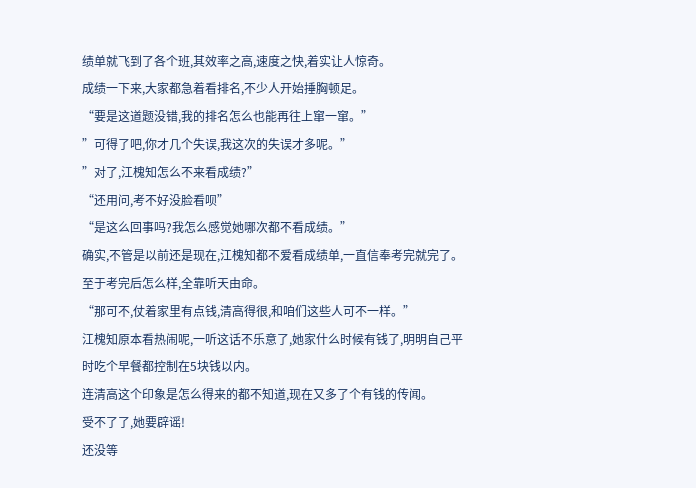绩单就飞到了各个班,其效率之高,速度之快,着实让人惊奇。
成绩一下来,大家都急着看排名,不少人开始捶胸顿足。
“要是这道题没错,我的排名怎么也能再往上窜一窜。”
”可得了吧,你才几个失误,我这次的失误才多呢。”
”对了,江槐知怎么不来看成绩?”
“还用问,考不好没脸看呗”
“是这么回事吗?我怎么感觉她哪次都不看成绩。”
确实,不管是以前还是现在,江槐知都不爱看成绩单,一直信奉考完就完了。至于考完后怎么样,全靠听天由命。
“那可不,仗着家里有点钱,清高得很,和咱们这些人可不一样。”
江槐知原本看热闹呢,一听这话不乐意了,她家什么时候有钱了,明明自己平时吃个早餐都控制在5块钱以内。
连清高这个印象是怎么得来的都不知道,现在又多了个有钱的传闻。
受不了了,她要辟谣!
还没等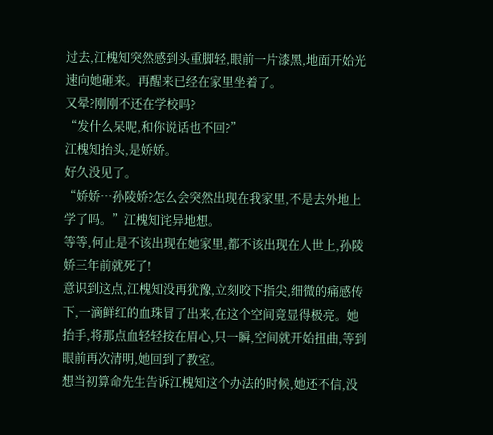过去,江槐知突然感到头重脚轻,眼前一片漆黑,地面开始光速向她砸来。再醒来已经在家里坐着了。
又晕?刚刚不还在学校吗?
“发什么呆呢,和你说话也不回?”
江槐知抬头,是娇娇。
好久没见了。
“娇娇…孙陵娇?怎么会突然出现在我家里,不是去外地上学了吗。”江槐知诧异地想。
等等,何止是不该出现在她家里,都不该出现在人世上,孙陵娇三年前就死了!
意识到这点,江槐知没再犹豫,立刻咬下指尖,细微的痛感传下,一滴鲜红的血珠冒了出来,在这个空间竟显得极亮。她抬手,将那点血轻轻按在眉心,只一瞬,空间就开始扭曲,等到眼前再次清明,她回到了教室。
想当初算命先生告诉江槐知这个办法的时候,她还不信,没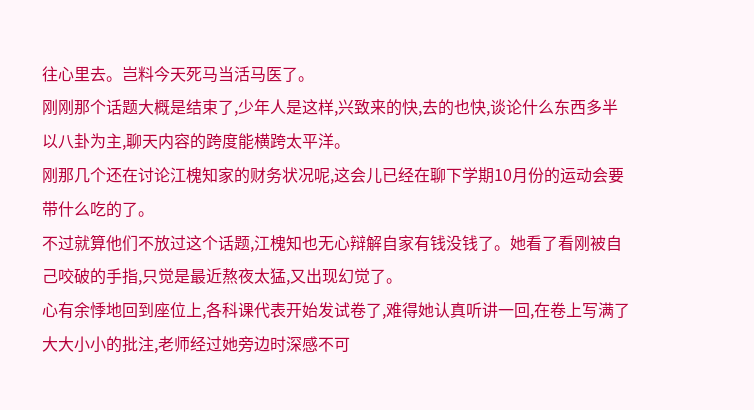往心里去。岂料今天死马当活马医了。
刚刚那个话题大概是结束了,少年人是这样,兴致来的快,去的也快,谈论什么东西多半以八卦为主,聊天内容的跨度能横跨太平洋。
刚那几个还在讨论江槐知家的财务状况呢,这会儿已经在聊下学期10月份的运动会要带什么吃的了。
不过就算他们不放过这个话题,江槐知也无心辩解自家有钱没钱了。她看了看刚被自己咬破的手指,只觉是最近熬夜太猛,又出现幻觉了。
心有余悸地回到座位上,各科课代表开始发试卷了,难得她认真听讲一回,在卷上写满了大大小小的批注,老师经过她旁边时深感不可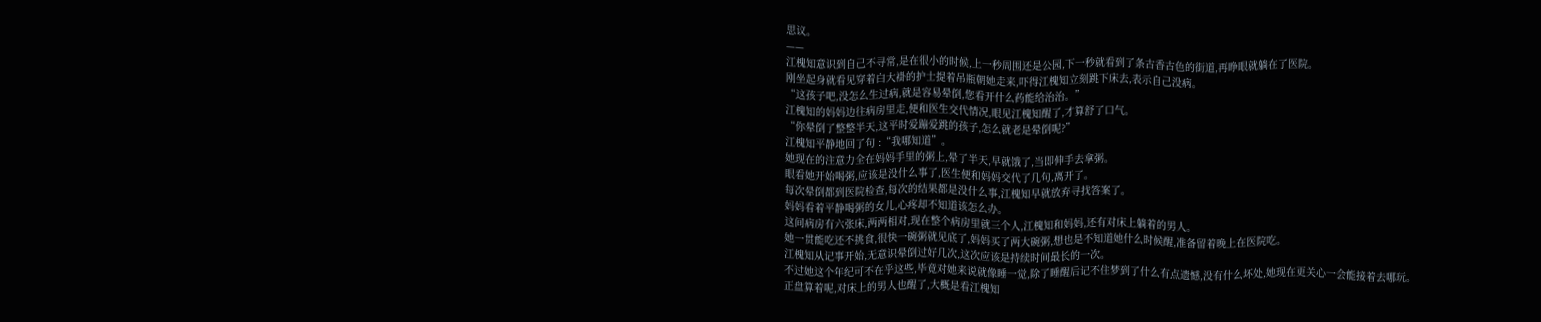思议。
——
江槐知意识到自己不寻常,是在很小的时候,上一秒周围还是公园,下一秒就看到了条古香古色的街道,再睁眼就躺在了医院。
刚坐起身就看见穿着白大褂的护士提着吊瓶朝她走来,吓得江槐知立刻跳下床去,表示自己没病。
“这孩子吧,没怎么生过病,就是容易晕倒,您看开什么药能给治治。”
江槐知的妈妈边往病房里走,便和医生交代情况,眼见江槐知醒了,才算舒了口气。
“你晕倒了整整半天,这平时爱蹦爱跳的孩子,怎么就老是晕倒呢?”
江槐知平静地回了句 :“我哪知道”。
她现在的注意力全在妈妈手里的粥上,晕了半天,早就饿了,当即伸手去拿粥。
眼看她开始喝粥,应该是没什么事了,医生便和妈妈交代了几句,离开了。
每次晕倒都到医院检查,每次的结果都是没什么事,江槐知早就放弃寻找答案了。
妈妈看着平静喝粥的女儿,心疼却不知道该怎么办。
这间病房有六张床,两两相对,现在整个病房里就三个人,江槐知和妈妈,还有对床上躺着的男人。
她一贯能吃还不挑食,很快一碗粥就见底了,妈妈买了两大碗粥,想也是不知道她什么时候醒,准备留着晚上在医院吃。
江槐知从记事开始,无意识晕倒过好几次,这次应该是持续时间最长的一次。
不过她这个年纪可不在乎这些,毕竟对她来说就像睡一觉,除了睡醒后记不住梦到了什么有点遗憾,没有什么坏处,她现在更关心一会能接着去哪玩。
正盘算着呢,对床上的男人也醒了,大概是看江槐知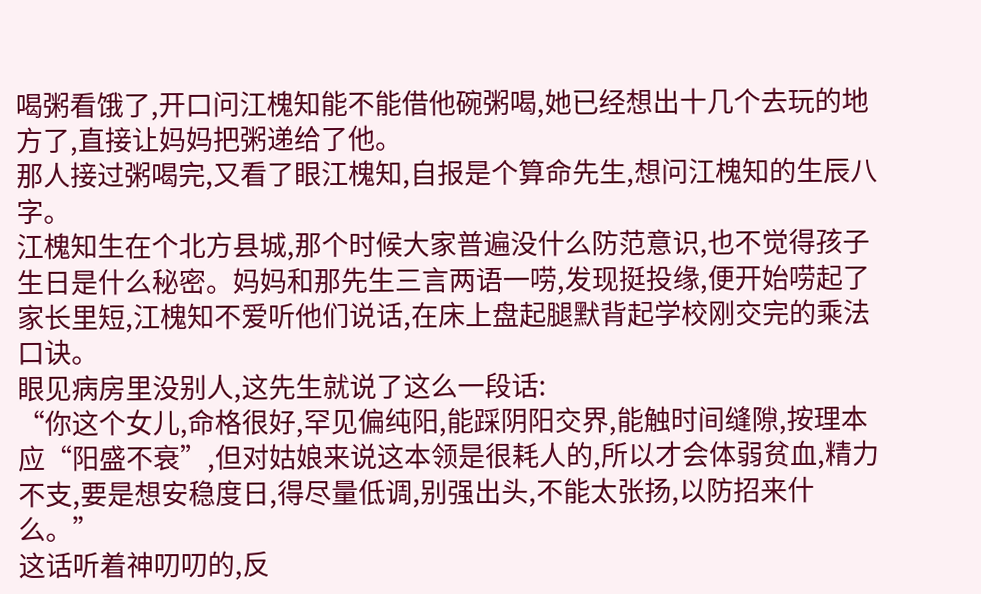喝粥看饿了,开口问江槐知能不能借他碗粥喝,她已经想出十几个去玩的地方了,直接让妈妈把粥递给了他。
那人接过粥喝完,又看了眼江槐知,自报是个算命先生,想问江槐知的生辰八字。
江槐知生在个北方县城,那个时候大家普遍没什么防范意识,也不觉得孩子生日是什么秘密。妈妈和那先生三言两语一唠,发现挺投缘,便开始唠起了家长里短,江槐知不爱听他们说话,在床上盘起腿默背起学校刚交完的乘法口诀。
眼见病房里没别人,这先生就说了这么一段话:
“你这个女儿,命格很好,罕见偏纯阳,能踩阴阳交界,能触时间缝隙,按理本应“阳盛不衰”,但对姑娘来说这本领是很耗人的,所以才会体弱贫血,精力不支,要是想安稳度日,得尽量低调,别强出头,不能太张扬,以防招来什么。”
这话听着神叨叨的,反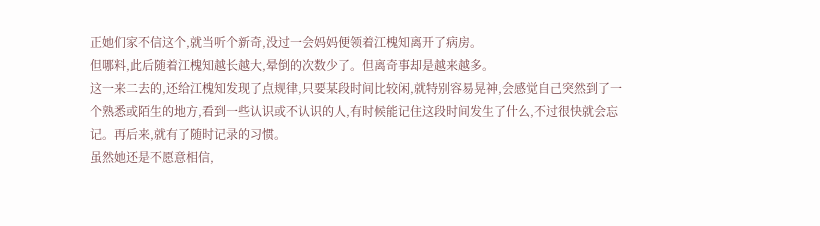正她们家不信这个,就当听个新奇,没过一会妈妈便领着江槐知离开了病房。
但哪料,此后随着江槐知越长越大,晕倒的次数少了。但离奇事却是越来越多。
这一来二去的,还给江槐知发现了点规律,只要某段时间比较闲,就特别容易晃神,会感觉自己突然到了一个熟悉或陌生的地方,看到一些认识或不认识的人,有时候能记住这段时间发生了什么,不过很快就会忘记。再后来,就有了随时记录的习惯。
虽然她还是不愿意相信,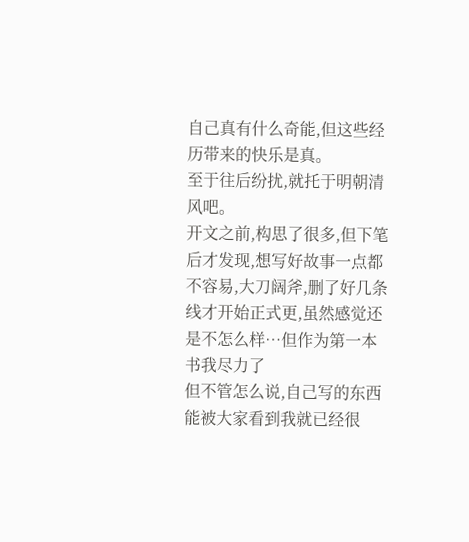自己真有什么奇能,但这些经历带来的快乐是真。
至于往后纷扰,就托于明朝清风吧。
开文之前,构思了很多,但下笔后才发现,想写好故事一点都不容易,大刀阔斧,删了好几条线才开始正式更,虽然感觉还是不怎么样…但作为第一本书我尽力了
但不管怎么说,自己写的东西能被大家看到我就已经很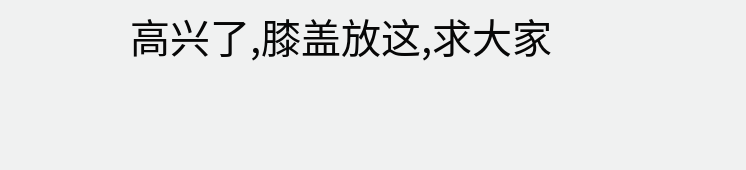高兴了,膝盖放这,求大家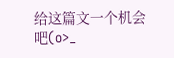给这篇文一个机会吧(o>_